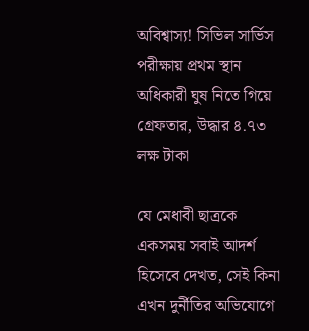অবিশ্বাস্য! সিভিল সার্ভিস পরীক্ষায় প্রথম স্থান অধিকারী ঘুষ নিতে গিয়ে গ্রেফতার, উদ্ধার ৪.৭৩ লক্ষ টাকা

যে মেধাবী ছাত্রকে একসময় সবাই আদর্শ হিসেবে দেখত, সেই কিনা এখন দুর্নীতির অভিযোগে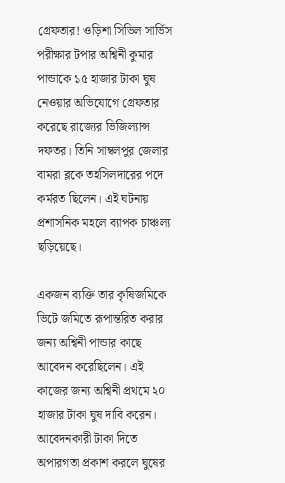গ্রেফতার! ওড়িশা সিভিল সার্ভিস পরীক্ষার টপার অশ্বিনী কুমার পান্ডাকে ১৫ হাজার টাকা ঘুষ নেওয়ার অভিযোগে গ্রেফতার করেছে রাজ্যের ভিজিল্যান্স দফতর। তিনি সাম্বলপুর জেলার বামরা ব্লকে তহসিলদারের পদে কর্মরত ছিলেন। এই ঘটনায় প্রশাসনিক মহলে ব্যাপক চাঞ্চল্য ছড়িয়েছে।

একজন ব্যক্তি তার কৃষিজমিকে ভিটে জমিতে রূপান্তরিত করার জন্য অশ্বিনী পান্ডার কাছে আবেদন করেছিলেন। এই কাজের জন্য অশ্বিনী প্রথমে ২০ হাজার টাকা ঘুষ দাবি করেন। আবেদনকারী টাকা দিতে অপারগতা প্রকাশ করলে ঘুষের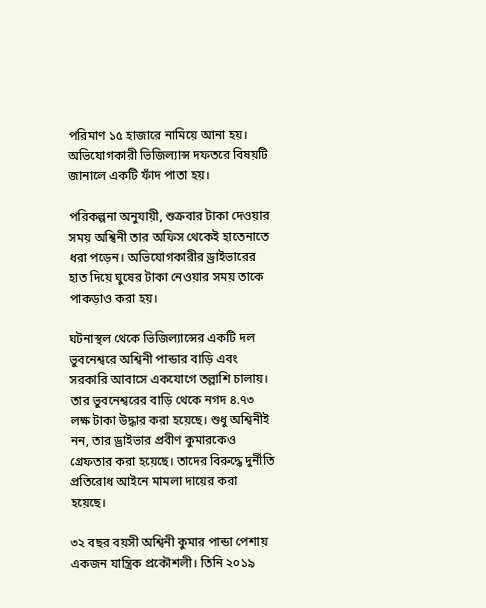পরিমাণ ১৫ হাজারে নামিয়ে আনা হয়। অভিযোগকারী ভিজিল্যান্স দফতরে বিষয়টি জানালে একটি ফাঁদ পাতা হয়।

পরিকল্পনা অনুযায়ী, শুক্রবার টাকা দেওয়ার সময় অশ্বিনী তার অফিস থেকেই হাতেনাতে ধরা পড়েন। অভিযোগকারীর ড্রাইভারের হাত দিয়ে ঘুষের টাকা নেওয়ার সময় তাকে পাকড়াও করা হয়।

ঘটনাস্থল থেকে ভিজিল্যান্সের একটি দল ভুবনেশ্বরে অশ্বিনী পান্ডার বাড়ি এবং সরকারি আবাসে একযোগে তল্লাশি চালায়। তার ভুবনেশ্বরের বাড়ি থেকে নগদ ৪.৭৩ লক্ষ টাকা উদ্ধার করা হয়েছে। শুধু অশ্বিনীই নন, তার ড্রাইভার প্রবীণ কুমারকেও গ্রেফতার করা হয়েছে। তাদের বিরুদ্ধে দুর্নীতি প্রতিরোধ আইনে মামলা দায়ের করা হয়েছে।

৩২ বছর বয়সী অশ্বিনী কুমার পান্ডা পেশায় একজন যান্ত্রিক প্রকৌশলী। তিনি ২০১৯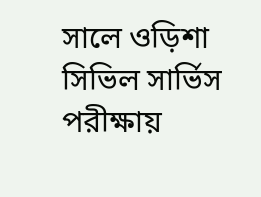সালে ওড়িশা সিভিল সার্ভিস পরীক্ষায়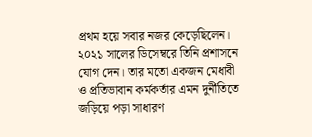প্রথম হয়ে সবার নজর কেড়েছিলেন। ২০২১ সালের ডিসেম্বরে তিনি প্রশাসনে যোগ দেন। তার মতো একজন মেধাবী ও প্রতিভাবান কর্মকর্তার এমন দুর্নীতিতে জড়িয়ে পড়া সাধারণ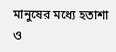মানুষের মধ্যে হতাশা ও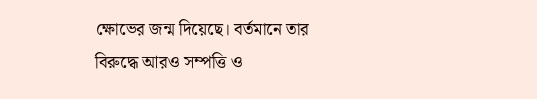ক্ষোভের জন্ম দিয়েছে। বর্তমানে তার বিরুদ্ধে আরও সম্পত্তি ও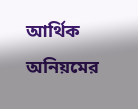আর্থিক অনিয়মের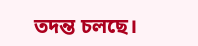তদন্ত চলছে।